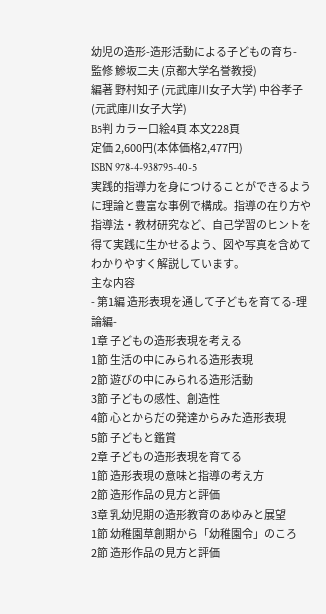幼児の造形-造形活動による子どもの育ち-
監修 鰺坂二夫 (京都大学名誉教授)
編著 野村知子 (元武庫川女子大学) 中谷孝子 (元武庫川女子大学)
B5判 カラー口絵4頁 本文228頁
定価 2,600円(本体価格2,477円)
ISBN 978-4-938795-40-5
実践的指導力を身につけることができるように理論と豊富な事例で構成。指導の在り方や指導法・教材研究など、自己学習のヒントを得て実践に生かせるよう、図や写真を含めてわかりやすく解説しています。
主な内容
- 第1編 造形表現を通して子どもを育てる-理論編-
1章 子どもの造形表現を考える
1節 生活の中にみられる造形表現
2節 遊びの中にみられる造形活動
3節 子どもの感性、創造性
4節 心とからだの発達からみた造形表現
5節 子どもと鑑賞
2章 子どもの造形表現を育てる
1節 造形表現の意味と指導の考え方
2節 造形作品の見方と評価
3章 乳幼児期の造形教育のあゆみと展望
1節 幼稚園草創期から「幼稚園令」のころ
2節 造形作品の見方と評価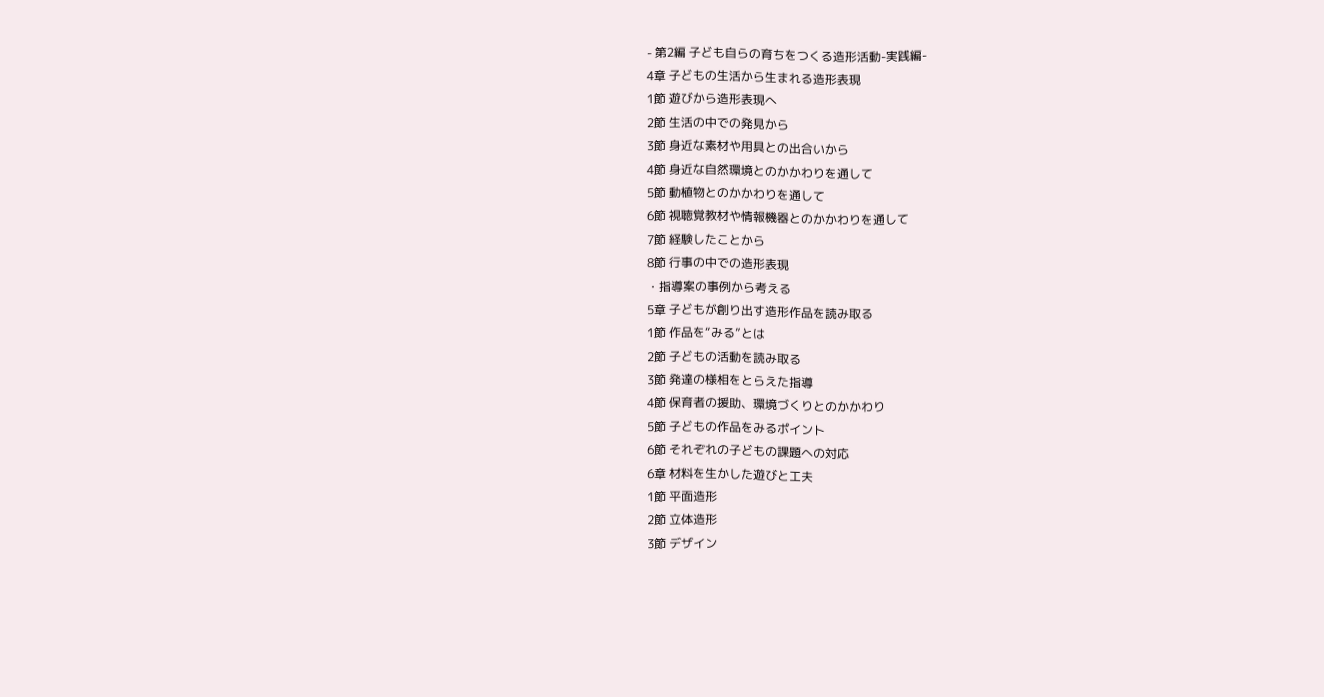- 第2編 子ども自らの育ちをつくる造形活動-実践編-
4章 子どもの生活から生まれる造形表現
1節 遊びから造形表現へ
2節 生活の中での発見から
3節 身近な素材や用具との出合いから
4節 身近な自然環境とのかかわりを通して
5節 動植物とのかかわりを通して
6節 視聴覚教材や情報機器とのかかわりを通して
7節 経験したことから
8節 行事の中での造形表現
・指導案の事例から考える
5章 子どもが創り出す造形作品を読み取る
1節 作品を“みる”とは
2節 子どもの活動を読み取る
3節 発達の様相をとらえた指導
4節 保育者の援助、環境づくりとのかかわり
5節 子どもの作品をみるポイント
6節 それぞれの子どもの課題への対応
6章 材料を生かした遊びと工夫
1節 平面造形
2節 立体造形
3節 デザイン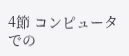4節 コンピュータでの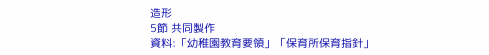造形
5節 共同製作
資料:「幼稚園教育要領」「保育所保育指針」